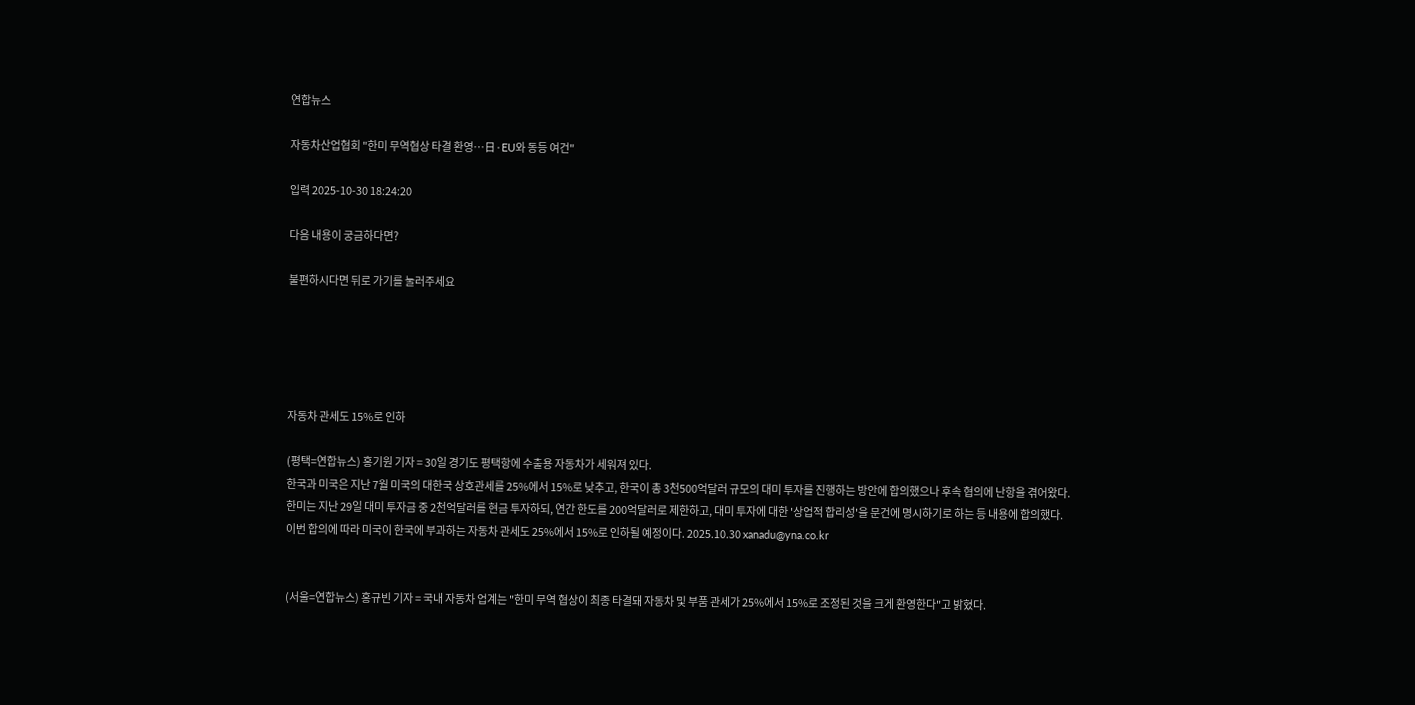연합뉴스

자동차산업협회 "한미 무역협상 타결 환영…日·EU와 동등 여건"

입력 2025-10-30 18:24:20

다음 내용이 궁금하다면?

불편하시다면 뒤로 가기를 눌러주세요





자동차 관세도 15%로 인하

(평택=연합뉴스) 홍기원 기자 = 30일 경기도 평택항에 수출용 자동차가 세워져 있다.
한국과 미국은 지난 7월 미국의 대한국 상호관세를 25%에서 15%로 낮추고, 한국이 총 3천500억달러 규모의 대미 투자를 진행하는 방안에 합의했으나 후속 협의에 난항을 겪어왔다.
한미는 지난 29일 대미 투자금 중 2천억달러를 현금 투자하되, 연간 한도를 200억달러로 제한하고, 대미 투자에 대한 '상업적 합리성'을 문건에 명시하기로 하는 등 내용에 합의했다.
이번 합의에 따라 미국이 한국에 부과하는 자동차 관세도 25%에서 15%로 인하될 예정이다. 2025.10.30 xanadu@yna.co.kr


(서울=연합뉴스) 홍규빈 기자 = 국내 자동차 업계는 "한미 무역 협상이 최종 타결돼 자동차 및 부품 관세가 25%에서 15%로 조정된 것을 크게 환영한다"고 밝혔다.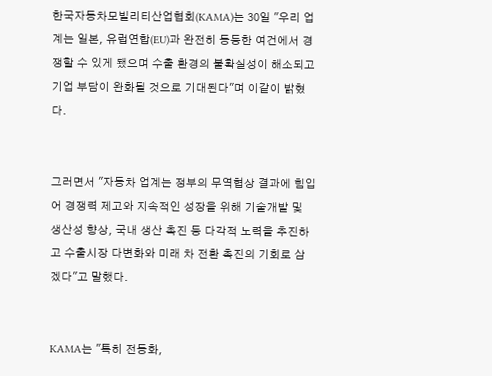한국자동차모빌리티산업협회(KAMA)는 30일 "우리 업계는 일본, 유럽연합(EU)과 완전히 동등한 여건에서 경쟁할 수 있게 됐으며 수출 환경의 불확실성이 해소되고 기업 부담이 완화될 것으로 기대된다"며 이같이 밝혔다.


그러면서 "자동차 업계는 정부의 무역협상 결과에 힘입어 경쟁력 제고와 지속적인 성장을 위해 기술개발 및 생산성 향상, 국내 생산 촉진 등 다각적 노력을 추진하고 수출시장 다변화와 미래 차 전환 촉진의 기회로 삼겠다"고 말했다.


KAMA는 "특히 전동화,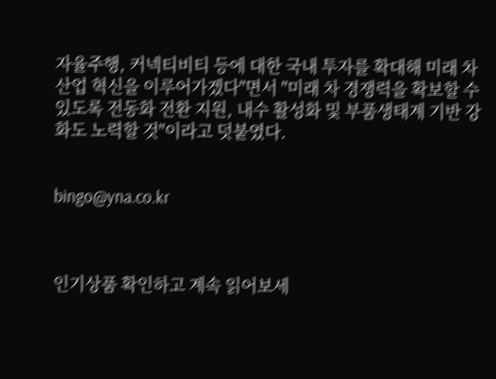자율주행, 커넥티비티 등에 대한 국내 투자를 확대해 미래 차 산업 혁신을 이루어가겠다"면서 "미래 차 경쟁력을 확보할 수 있도록 전동화 전환 지원, 내수 활성화 및 부품생태계 기반 강화도 노력할 것"이라고 덧붙였다.


bingo@yna.co.kr



인기상품 확인하고 계속 읽어보세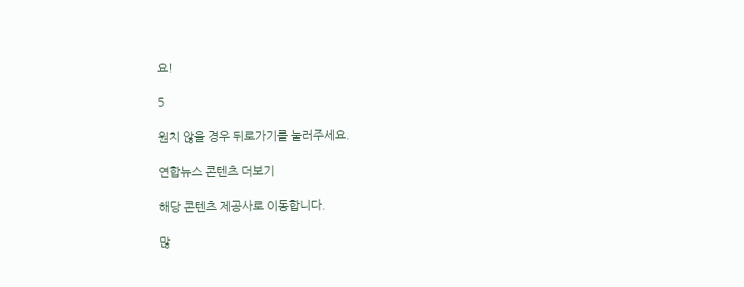요!

5

원치 않을 경우 뒤로가기를 눌러주세요.

연합뉴스 콘텐츠 더보기

해당 콘텐츠 제공사로 이동합니다.

많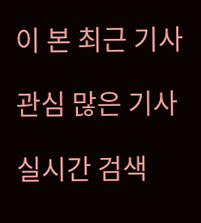이 본 최근 기사

관심 많은 기사

실시간 검색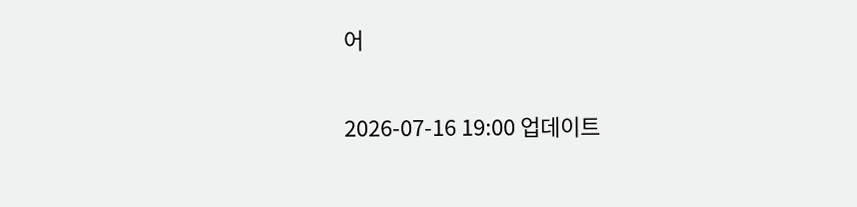어

2026-07-16 19:00 업데이트